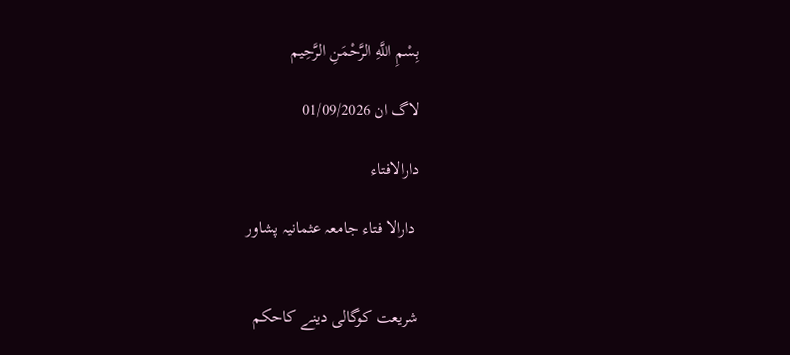بِسْمِ اللَّهِ الرَّحْمَنِ الرَّحِيم

لاگ ان 01/09/2026

دارالافتاء

 دارالا فتاء جامعہ عثمانیہ پشاور


شریعت کوگالی دینے کاحکم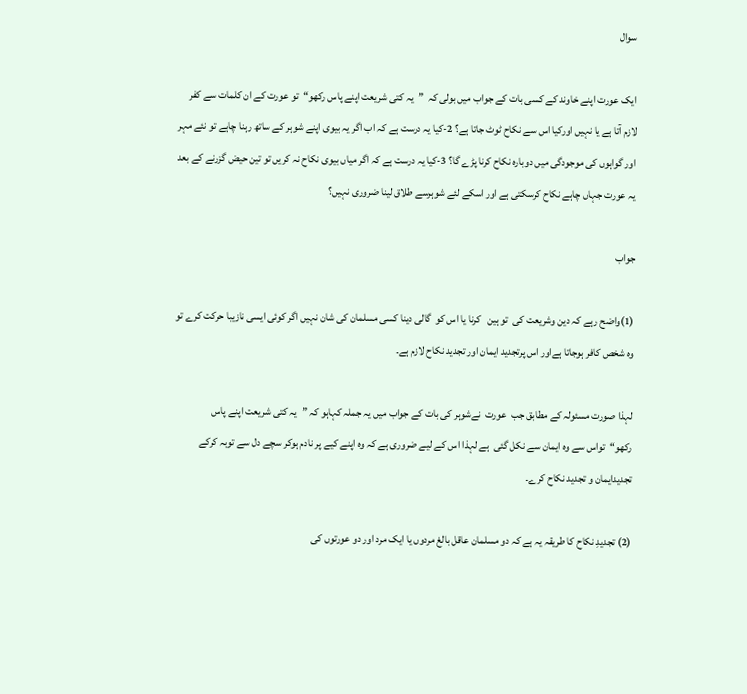سوال

ایک عورت اپنے خاوند کے کسی بات کے جواب میں بولی کہ  ”یہ کتی شریعت اپنے پاس رکھو“تو عورت کے ان کلمات سے کفر لازم آتا ہے یا نہیں اورکیا اس سے نکاح ٹوٹ جاتا ہے؟ 2-کیا یہ درست ہے کہ اب اگر یہ بیوی اپنے شوہر کے ساتھ رہنا چاہے تو نئے مہر اور گواہوں کی موجودگی میں دوبارہ نکاح کرنا پڑے گا؟ 3-کیا یہ درست ہے کہ اگر میاں بیوی نکاح نہ کریں تو تین حیض گزرنے کے بعد یہ عورت جہاں چاہے نکاح کرسکتی ہے اور اسکے لئے شوہرسے طلاق لینا ضروری نہیں؟

جواب

(1)واضح رہے کہ دین وشریعت کی  تو ہین   کرنا یا اس کو  گالی دینا کسی مسلمان کی شان نہیں اگر کوئی ایسی نازیبا حرکت کرے تو وہ شخص کافر ہوجاتا ہےاور اس پرتجدید ایمان اور تجدید نکاح لازم ہے۔

لہذا صورت مسئولہ کے مطابق جب  عورت  نےشوہر کی بات کے جواب میں یہ جملہ کہاہو کہ ”یہ کتی شریعت اپنے پاس رکھو“تواس سے وہ ایمان سے نکل گئی  ہے لہذا اس کے لیے ضروری ہے کہ وہ اپنے کیے پر نادم ہوکر سچے دل سے توبہ کرکے تجدیدایمان و تجدید نکاح کرے۔

(2) تجدیدِ نکاح کا طریقہ یہ ہے کہ دو مسلمان عاقل بالغ مردوں یا ایک مرد اور دو عورتوں کی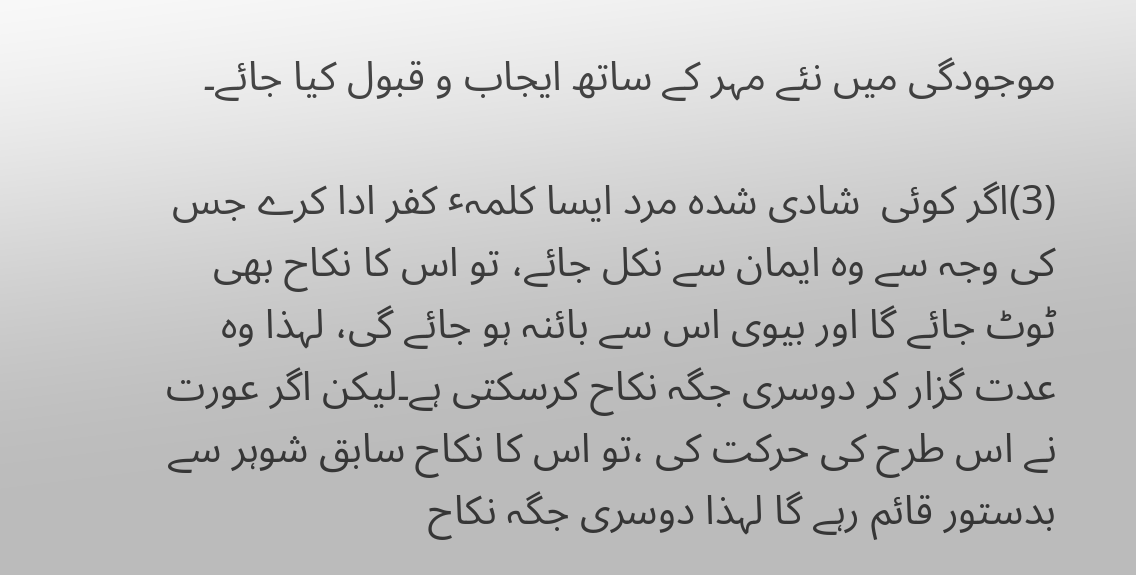موجودگی میں نئے مہر کے ساتھ ایجاب و قبول کیا جائے۔

(3)اگر کوئی  شادی شدہ مرد ایسا کلمہٴ کفر ادا کرے جس کی وجہ سے وہ ایمان سے نکل جائے، تو اس کا نکاح بھی  ٹوٹ جائے گا اور بیوی اس سے بائنہ ہو جائے گی، لہذا وہ عدت گزار کر دوسری جگہ نکاح کرسکتی ہے۔ليكن اگر عورت  نے اس طرح کی حرکت کی ،تو اس کا نکاح سابق شوہر سے بدستور قائم رہے گا لہذا دوسری جگہ نکاح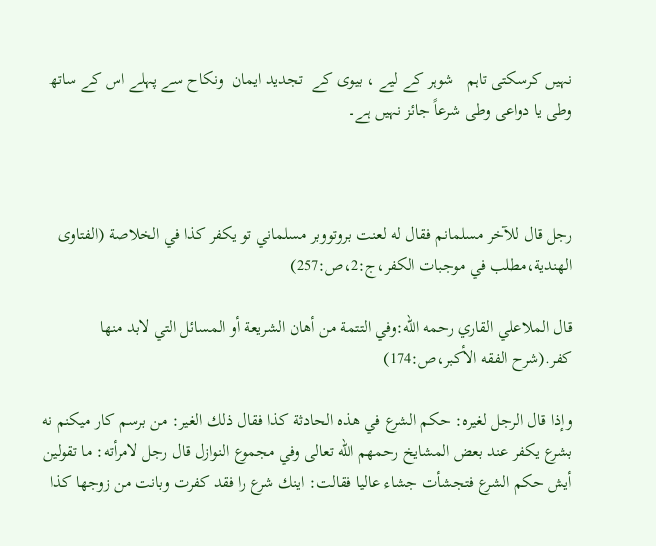نہیں کرسکتی تاہم   شوہر کے لیے ، بیوی کے  تجدید ایمان  ونکاح سے پہلے اس کے ساتھ وطی یا دواعی وطی شرعاً جائز نہیں ہے۔



رجل قال للآخر ‌مسلمانم فقال له لعنت بروتووبر مسلماني تو يكفر كذا في الخلاصة (الفتاوى الهندية،مطلب في موجبات الكفر،ج:2،ص:257)

قال الملاعلي القاري رحمه الله:وفي التتمة من أهان الشريعة أو المسائل التي لابد منها كفر.(شرح الفقه الأكبر،ص:174)

وإذا قال الرجل لغيره: حكم ‌الشرع ‌في هذه الحادثة كذا فقال ذلك الغير: من برسم كار ميكنم نه بشرع يكفر عند بعض المشايخ رحمهم الله تعالى وفي مجموع النوازل قال رجل لامرأته: ما تقولين أيش حكم الشرع فتجشأت جشاء عاليا فقالت: اينك شرع را فقد كفرت وبانت من زوجها كذا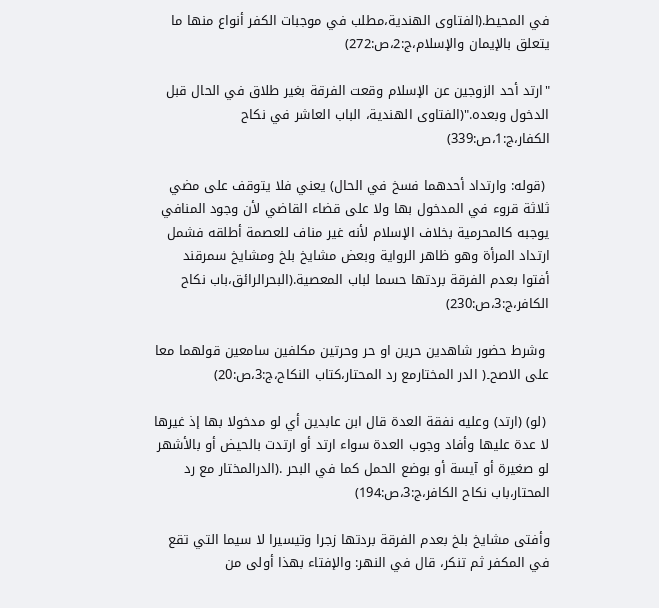في المحيط.(الفتاوى الهندية،مطلب في موجبات الكفر أنواع منها ما يتعلق بالإيمان والإسلام،ج:2،ص:272)

"ارتد أحد الزوجين عن الإسلام ‌وقعت ‌الفرقة ‌بغير ‌طلاق في الحال قبل الدخول وبعده."(الفتاوى الهندية، الباب العاشر في نكاح الكفار،ج:1،ص:339)

 (قوله: وارتداد ‌أحدهما فسخ في الحال) يعني فلا يتوقف على مضي ثلاثة قروء في المدخول بها ولا على قضاء القاضي لأن وجود المنافي يوجبه كالمحرمية بخلاف الإسلام لأنه غير مناف للعصمة أطلقه فشمل ارتداد المرأة وهو ظاهر الرواية وبعض مشايخ بلخ ومشايخ سمرقند أفتوا بعدم الفرقة بردتها حسما لباب المعصية.(البحرالرائق،باب نكاح الكافر،ج:3،ص:230)

 وشرط حضور شاھدین حرین او حر وحرتین مکلفین سامعین قولھما معا علی الاصح۔( الدر المختارمع رد المحتار،كتاب النكاح،ج:3،ص:20)

 (لو) (ارتد) وعليه نفقة العدة قال ابن عابدين أي لو مدخولا بها إذ غيرها لا عدة عليها وأفاد ‌وجوب ‌العدة سواء ارتد أو ارتدت بالحيض أو بالأشهر لو صغيرة أو آيسة أو بوضع الحمل كما في البحر .(الدرالمختار مع رد المحتار،باب نكاح الكافر،ج:3،ص:194)

وأفتى مشايخ بلخ بعدم الفرقة بردتها زجرا وتيسيرا لا سيما التي تقع في المكفر ثم تنكر، قال في النهر: والإفتاء بهذا أولى من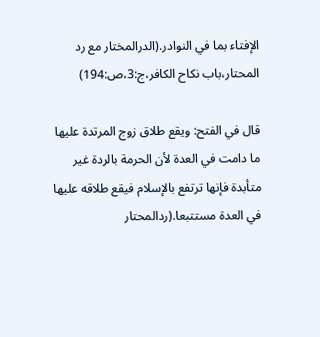الإفتاء بما في النوادر.(الدرالمختار مع رد المحتار،باب نكاح الكافر،ج:3،ص:194)

قال في الفتح: ويقع ‌طلاق ‌زوج ‌المرتدة عليها ما دامت في العدة لأن الحرمة بالردة غير متأبدة فإنها ترتفع بالإسلام فيقع طلاقه عليها في العدة مستتبعا.(ردالمحتار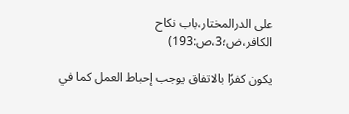على الدرالمختار،باب نكاح الكافر،ض؛3،ص:193)

يكون كفرًا بالاتفاق يوجب إحباط العمل كما في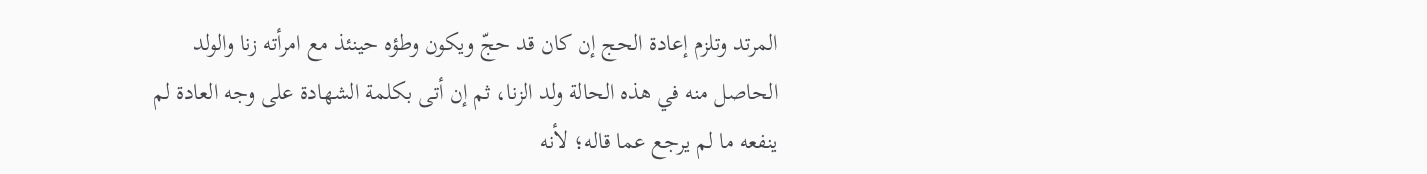المرتد وتلزم إعادة الحج إن كان قد حجّ ويكون وطؤه حينئذ مع امرأته زنا والولد الحاصل منه في هذه الحالة ولد الزنا، ثم إن أتى بكلمة الشهادة على وجه العادة لم ينفعه ما لم يرجع عما قاله؛ لأنه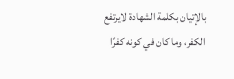بالإتيان بكلمة الشهادة لايرتفع الكفر، وما كان في كونه كفرًا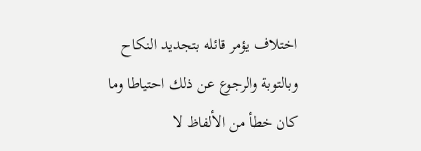اختلاف يؤمر قائله بتجديد النكاح وبالتوبة والرجوع عن ذلك احتياطا وما كان خطأ من الألفاظ لا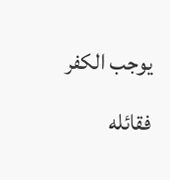يوجب الكفر فقائله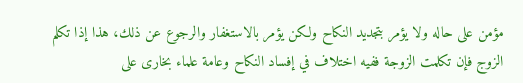مؤمن على حاله ولا يؤمر بتجديد النكاح ولكن يؤمر بالاستغفار والرجوع عن ذلك، هذا إذا تكلم الزوج فإن تكلمت الزوجة ففيه اختلاف في إفساد النكاح وعامة علماء بخارى على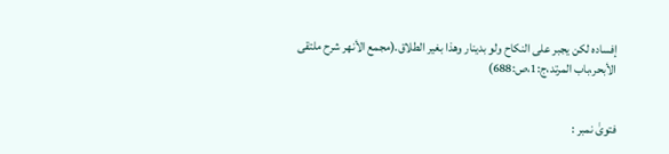إفساده لكن يجبر على النكاح ولو بدينار وهذا بغير الطلاق.(مجمع الأنهر شرح ملتقى الأبحر،باب المرتد،ج:1،ص:688)


فتویٰ نمبر :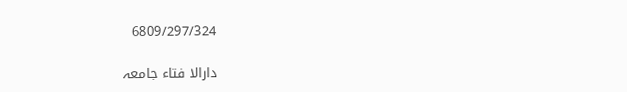6809/297/324

دارالا فتاء جامعہ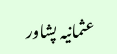عثمانیہ پشاور